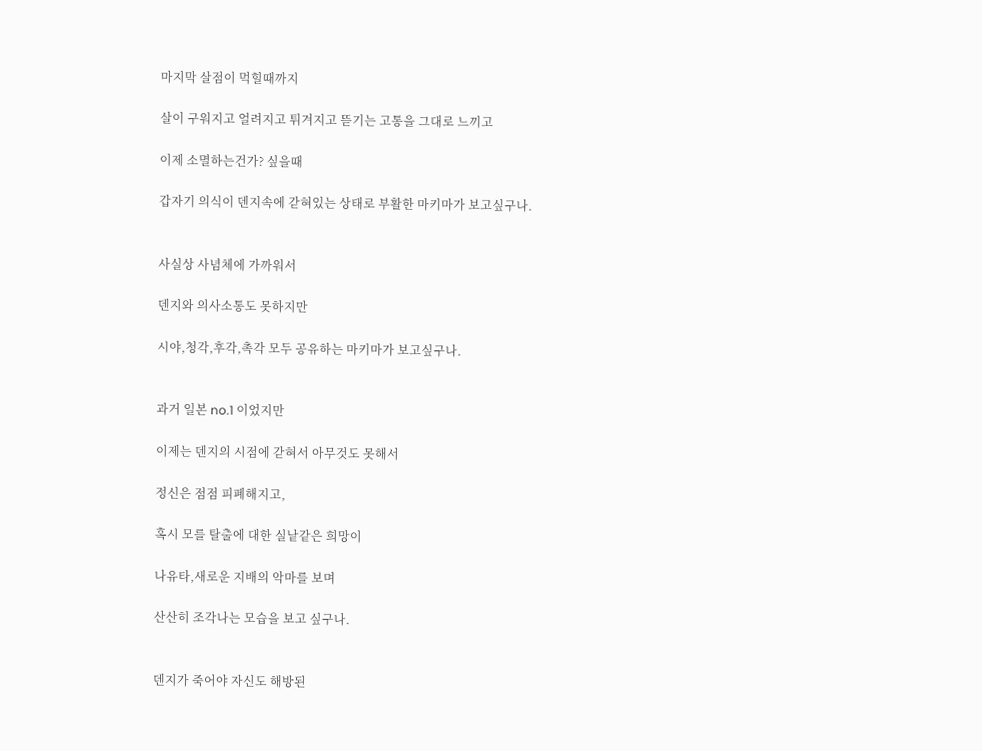마지막 살점이 먹힐때까지

살이 구워지고 얼려지고 튀겨지고 뜯기는 고통을 그대로 느끼고

이제 소멸하는건가? 싶을때

갑자기 의식이 덴지속에 갇혀있는 상태로 부활한 마키마가 보고싶구나.


사실상 사념체에 가까워서

덴지와 의사소통도 못하지만

시야,청각,후각,촉각 모두 공유하는 마키마가 보고싶구나.


과거 일본 no.1 이었지만

이제는 덴지의 시점에 갇혀서 아무것도 못해서

정신은 점점 피폐해지고,

혹시 모를 탈출에 대한 실낱같은 희망이

나유타,새로운 지배의 악마를 보며

산산히 조각나는 모습을 보고 싶구나.


덴지가 죽어야 자신도 해방된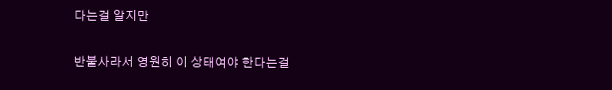다는걸 알지만

반불사라서 영원히 이 상태여야 한다는걸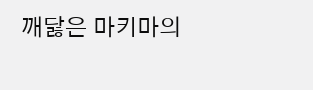깨닳은 마키마의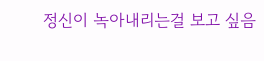정신이 녹아내리는걸 보고 싶음